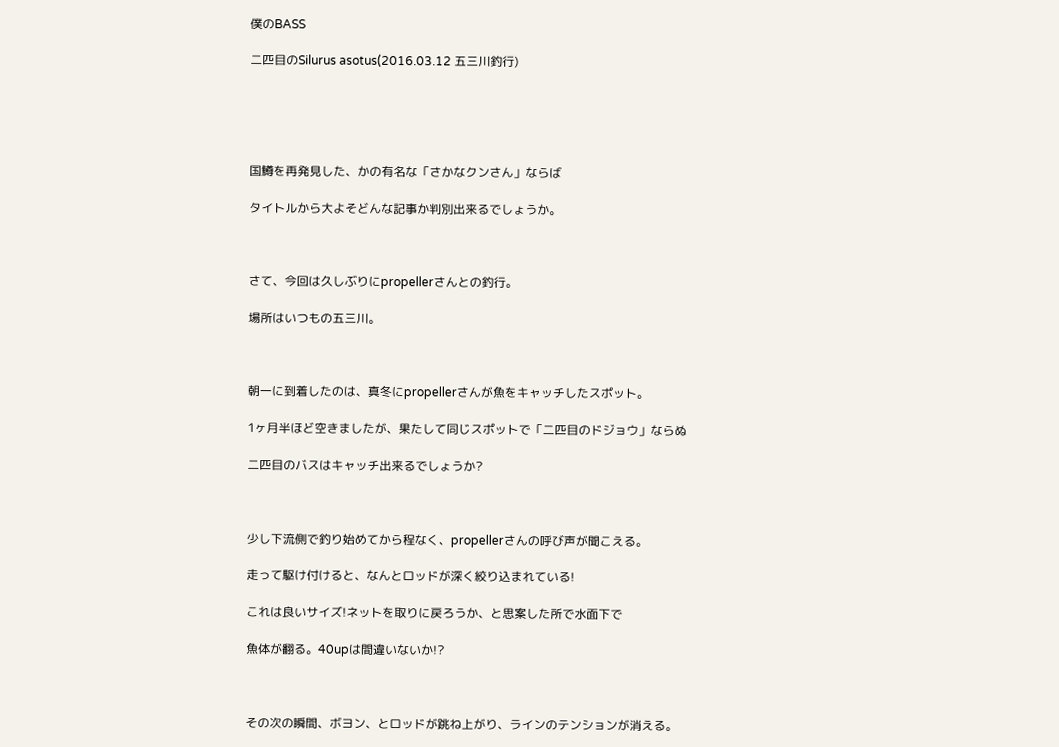僕のBASS

二匹目のSilurus asotus(2016.03.12 五三川釣行)





国鱒を再発見した、かの有名な「さかなクンさん」ならば

タイトルから大よそどんな記事か判別出来るでしょうか。



さて、今回は久しぶりにpropellerさんとの釣行。

場所はいつもの五三川。



朝一に到着したのは、真冬にpropellerさんが魚をキャッチしたスポット。

1ヶ月半ほど空きましたが、果たして同じスポットで「二匹目のドジョウ」ならぬ

二匹目のバスはキャッチ出来るでしょうか?



少し下流側で釣り始めてから程なく、propellerさんの呼び声が聞こえる。

走って駆け付けると、なんとロッドが深く絞り込まれている!

これは良いサイズ!ネットを取りに戻ろうか、と思案した所で水面下で

魚体が翻る。40upは間違いないか!?



その次の瞬間、ボヨン、とロッドが跳ね上がり、ラインのテンションが消える。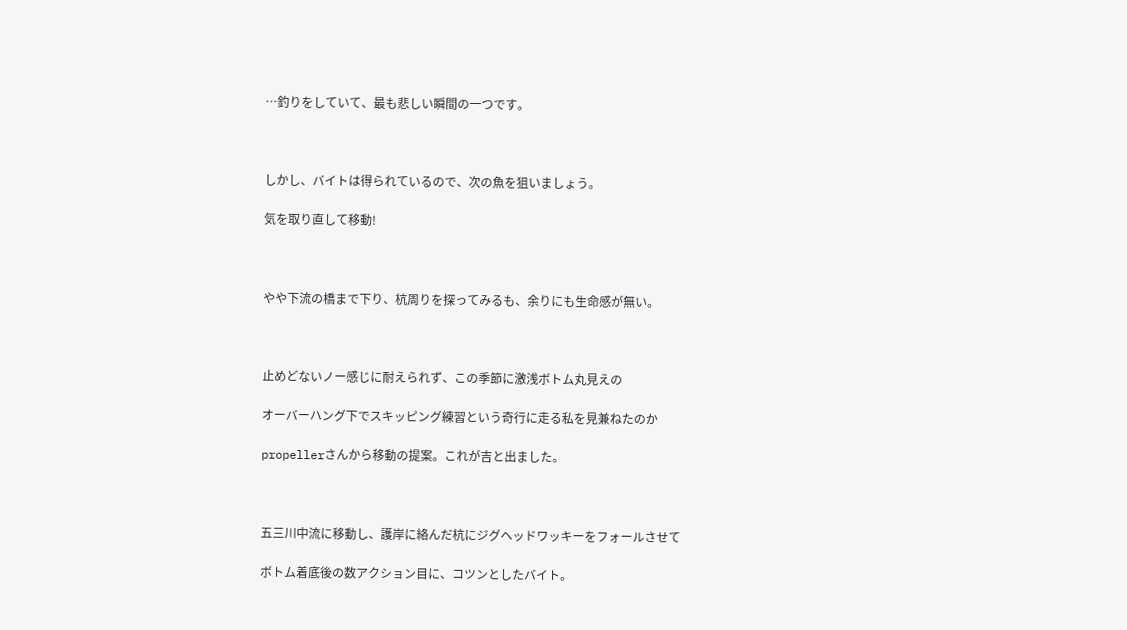…釣りをしていて、最も悲しい瞬間の一つです。



しかし、バイトは得られているので、次の魚を狙いましょう。

気を取り直して移動!



やや下流の橋まで下り、杭周りを探ってみるも、余りにも生命感が無い。



止めどないノー感じに耐えられず、この季節に激浅ボトム丸見えの

オーバーハング下でスキッピング練習という奇行に走る私を見兼ねたのか

propellerさんから移動の提案。これが吉と出ました。



五三川中流に移動し、護岸に絡んだ杭にジグヘッドワッキーをフォールさせて

ボトム着底後の数アクション目に、コツンとしたバイト。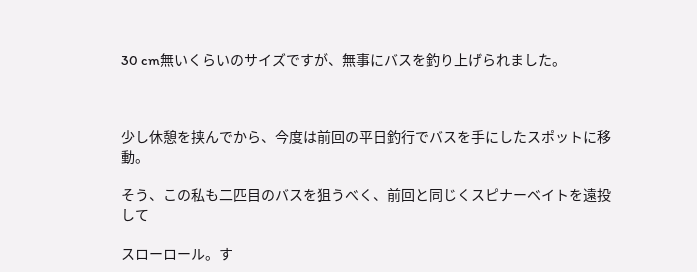30 cm無いくらいのサイズですが、無事にバスを釣り上げられました。



少し休憩を挟んでから、今度は前回の平日釣行でバスを手にしたスポットに移動。

そう、この私も二匹目のバスを狙うべく、前回と同じくスピナーベイトを遠投して

スローロール。す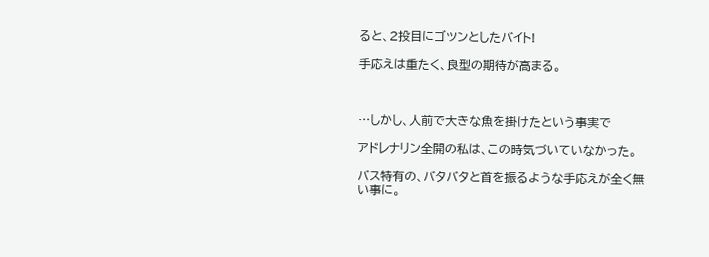ると、2投目にゴツンとしたバイト!

手応えは重たく、良型の期待が高まる。



…しかし、人前で大きな魚を掛けたという事実で

アドレナリン全開の私は、この時気づいていなかった。

バス特有の、バタバタと首を振るような手応えが全く無い事に。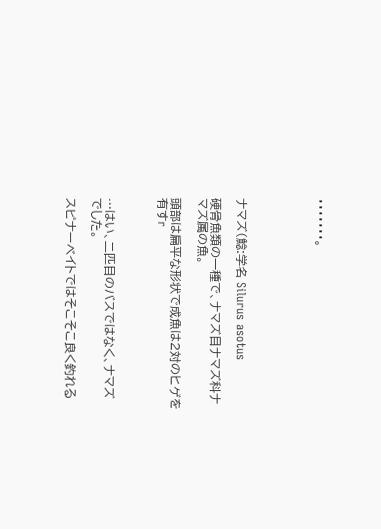・・・・・・・。





ナマズ(鯰:学名 Silurus asotus

硬骨魚類の一種で、ナマズ目ナマズ科ナマズ属の魚。

頭部は扁平な形状で成魚は2対のヒゲを有すr



…はい、二匹目のバスではなく、ナマズでした。

スピナーベイトではそこそこ良く釣れる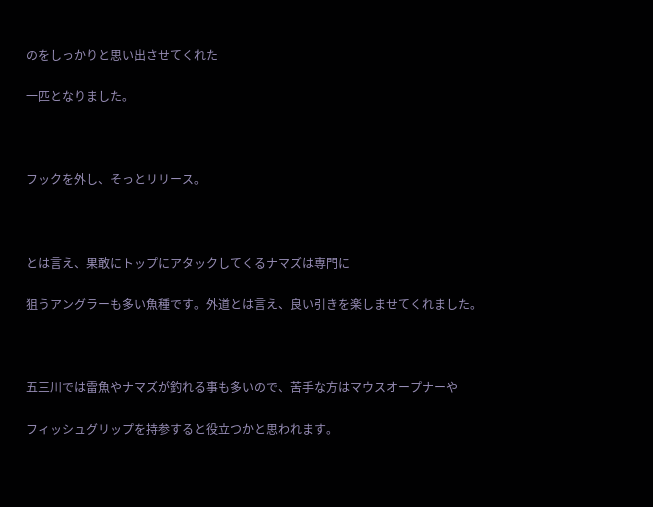のをしっかりと思い出させてくれた

一匹となりました。



フックを外し、そっとリリース。



とは言え、果敢にトップにアタックしてくるナマズは専門に

狙うアングラーも多い魚種です。外道とは言え、良い引きを楽しませてくれました。



五三川では雷魚やナマズが釣れる事も多いので、苦手な方はマウスオープナーや

フィッシュグリップを持参すると役立つかと思われます。